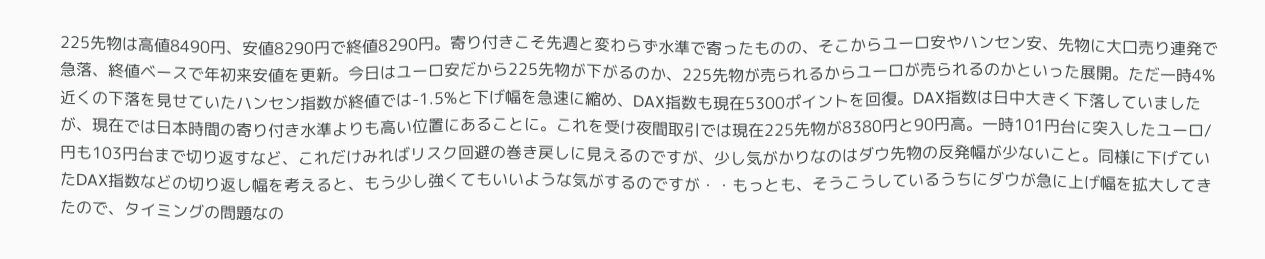225先物は高値8490円、安値8290円で終値8290円。寄り付きこそ先週と変わらず水準で寄ったものの、そこからユーロ安やハンセン安、先物に大口売り連発で急落、終値ベースで年初来安値を更新。今日はユーロ安だから225先物が下がるのか、225先物が売られるからユーロが売られるのかといった展開。ただ一時4%近くの下落を見せていたハンセン指数が終値では-1.5%と下げ幅を急速に縮め、DAX指数も現在5300ポイントを回復。DAX指数は日中大きく下落していましたが、現在では日本時間の寄り付き水準よりも高い位置にあることに。これを受け夜間取引では現在225先物が8380円と90円高。一時101円台に突入したユーロ/円も103円台まで切り返すなど、これだけみればリスク回避の巻き戻しに見えるのですが、少し気がかりなのはダウ先物の反発幅が少ないこと。同様に下げていたDAX指数などの切り返し幅を考えると、もう少し強くてもいいような気がするのですが・・もっとも、そうこうしているうちにダウが急に上げ幅を拡大してきたので、タイミングの問題なの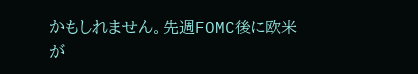かもしれません。先週FOMC後に欧米が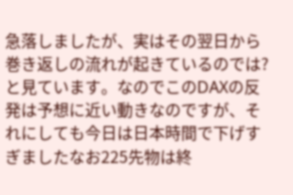急落しましたが、実はその翌日から巻き返しの流れが起きているのでは?と見ています。なのでこのDAXの反発は予想に近い動きなのですが、それにしても今日は日本時間で下げすぎましたなお225先物は終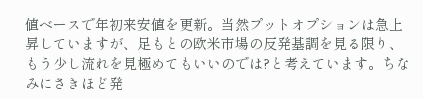値ベースで年初来安値を更新。当然プットオプションは急上昇していますが、足もとの欧米市場の反発基調を見る限り、もう少し流れを見極めてもいいのでは?と考えています。ちなみにさきほど発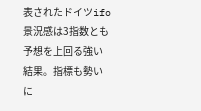表されたドイツifo景況感は3指数とも予想を上回る強い結果。指標も勢いに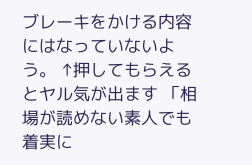ブレーキをかける内容にはなっていないよう。 ↑押してもらえるとヤル気が出ます 「相場が読めない素人でも着実に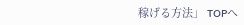稼げる方法」 TOPへ